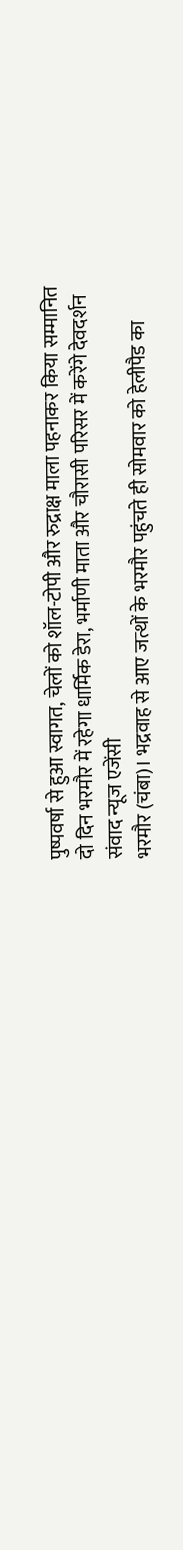पुष्पवर्षा से हुआ स्वागत, चेलों को शॉल-टोपी और रुद्राक्ष माला पहनाकर किया सम्मानित
दो दिन भरमौर में रहेगा धार्मिक डेरा, भर्माणी माता और चौरासी परिसर में करेंगे देवदर्शन
संवाद न्यूज एजेंसी
भरमौर (चंबा)। भद्रवाह से आए जत्थों के भरमौर पहुंचते ही सोमवार को हेलीपैड का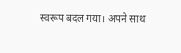स्वरूप बदल गया। अपने साथ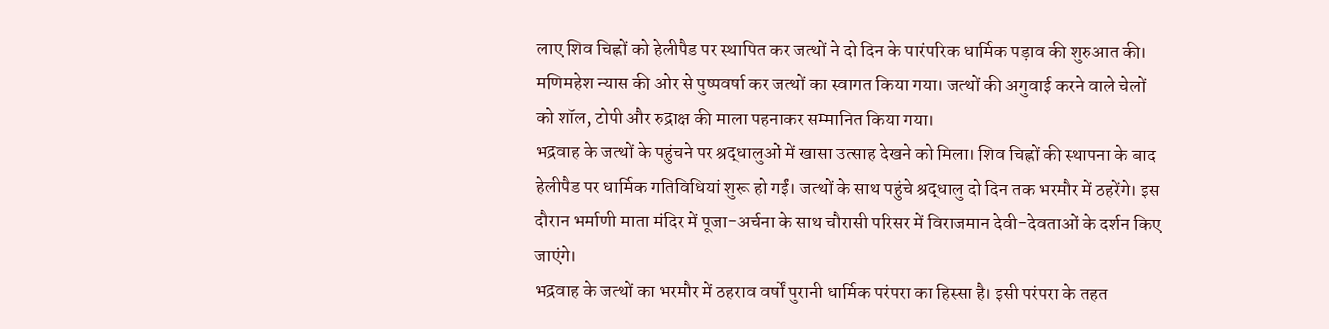लाए शिव चिह्नों को हेलीपैड पर स्थापित कर जत्थों ने दो दिन के पारंपरिक धार्मिक पड़ाव की शुरुआत की। मणिमहेश न्यास की ओर से पुष्पवर्षा कर जत्थों का स्वागत किया गया। जत्थों की अगुवाई करने वाले चेलों को शॉल, टोपी और रुद्राक्ष की माला पहनाकर सम्मानित किया गया।
भद्रवाह के जत्थों के पहुंचने पर श्रद्धालुओं में खासा उत्साह देखने को मिला। शिव चिह्नों की स्थापना के बाद हेलीपैड पर धार्मिक गतिविधियां शुरू हो गईं। जत्थों के साथ पहुंचे श्रद्धालु दो दिन तक भरमौर में ठहरेंगे। इस दौरान भर्माणी माता मंदिर में पूजा-अर्चना के साथ चौरासी परिसर में विराजमान देवी-देवताओं के दर्शन किए जाएंगे।
भद्रवाह के जत्थों का भरमौर में ठहराव वर्षों पुरानी धार्मिक परंपरा का हिस्सा है। इसी परंपरा के तहत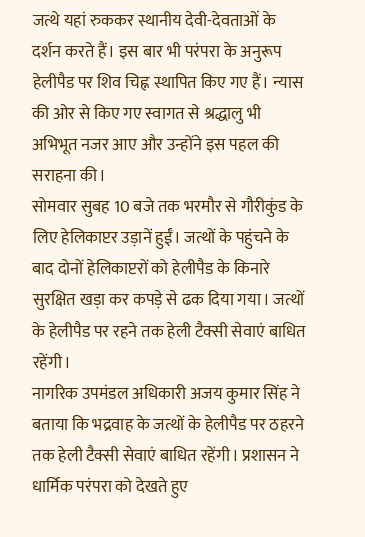जत्थे यहां रुककर स्थानीय देवी-देवताओं के दर्शन करते हैं। इस बार भी परंपरा के अनुरूप हेलीपैड पर शिव चिह्न स्थापित किए गए हैं। न्यास की ओर से किए गए स्वागत से श्रद्धालु भी अभिभूत नजर आए और उन्होंने इस पहल की सराहना की।
सोमवार सुबह 10 बजे तक भरमौर से गौरीकुंड के लिए हेलिकाप्टर उड़ानें हुईं। जत्थों के पहुंचने के बाद दोनों हेलिकाप्टरों को हेलीपैड के किनारे सुरक्षित खड़ा कर कपड़े से ढक दिया गया। जत्थों के हेलीपैड पर रहने तक हेली टैक्सी सेवाएं बाधित रहेंगी।
नागरिक उपमंडल अधिकारी अजय कुमार सिंह ने बताया कि भद्रवाह के जत्थों के हेलीपैड पर ठहरने तक हेली टैक्सी सेवाएं बाधित रहेंगी। प्रशासन ने धार्मिक परंपरा को देखते हुए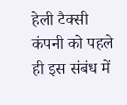हेली टैक्सी कंपनी को पहले ही इस संबंध में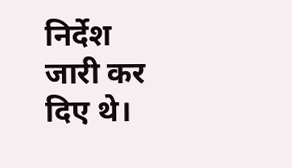निर्देश जारी कर दिए थे।